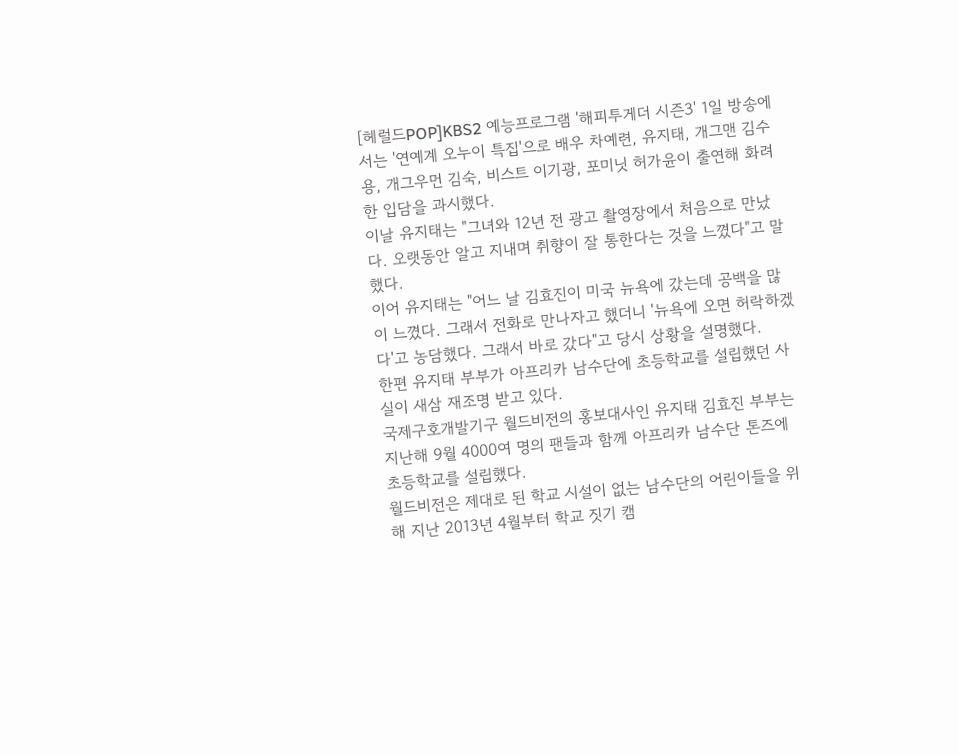[헤럴드POP]KBS2 예능프로그램 '해피투게더 시즌3' 1일 방송에서는 '연예계 오누이 특집'으로 배우 차예련, 유지태, 개그맨 김수용, 개그우먼 김숙, 비스트 이기광, 포미닛 허가윤이 출연해 화려한 입담을 과시했다.
이날 유지태는 "그녀와 12년 전 광고 촬영장에서 처음으로 만났다. 오랫동안 알고 지내며 취향이 잘 통한다는 것을 느꼈다"고 말했다.
이어 유지태는 "어느 날 김효진이 미국 뉴욕에 갔는데 공백을 많이 느꼈다. 그래서 전화로 만나자고 했더니 '뉴욕에 오면 허락하겠다'고 농담했다. 그래서 바로 갔다"고 당시 상황을 설명했다.
한편 유지태 부부가 아프리카 남수단에 초등학교를 설립했던 사실이 새삼 재조명 받고 있다.
국제구호개발기구 월드비전의 홍보대사인 유지태 김효진 부부는 지난해 9월 4000여 명의 팬들과 함께 아프리카 남수단 톤즈에 초등학교를 설립했다.
월드비전은 제대로 된 학교 시설이 없는 남수단의 어린이들을 위해 지난 2013년 4월부터 학교 짓기 캠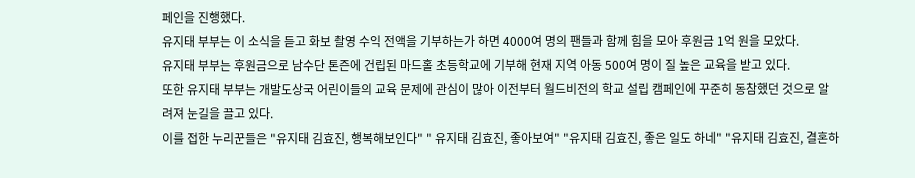페인을 진행했다.
유지태 부부는 이 소식을 듣고 화보 촬영 수익 전액을 기부하는가 하면 4000여 명의 팬들과 함께 힘을 모아 후원금 1억 원을 모았다.
유지태 부부는 후원금으로 남수단 톤즌에 건립된 마드홀 초등학교에 기부해 현재 지역 아동 500여 명이 질 높은 교육을 받고 있다.
또한 유지태 부부는 개발도상국 어린이들의 교육 문제에 관심이 많아 이전부터 월드비전의 학교 설립 캠페인에 꾸준히 동참했던 것으로 알려져 눈길을 끌고 있다.
이를 접한 누리꾼들은 "유지태 김효진, 행복해보인다" " 유지태 김효진, 좋아보여" "유지태 김효진, 좋은 일도 하네" "유지태 김효진, 결혼하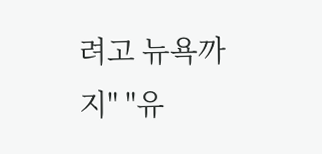려고 뉴욕까지" "유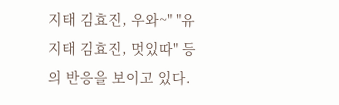지태 김효진, 우와~" "유지태 김효진, 멋있따" 등의 반응을 보이고 있다.